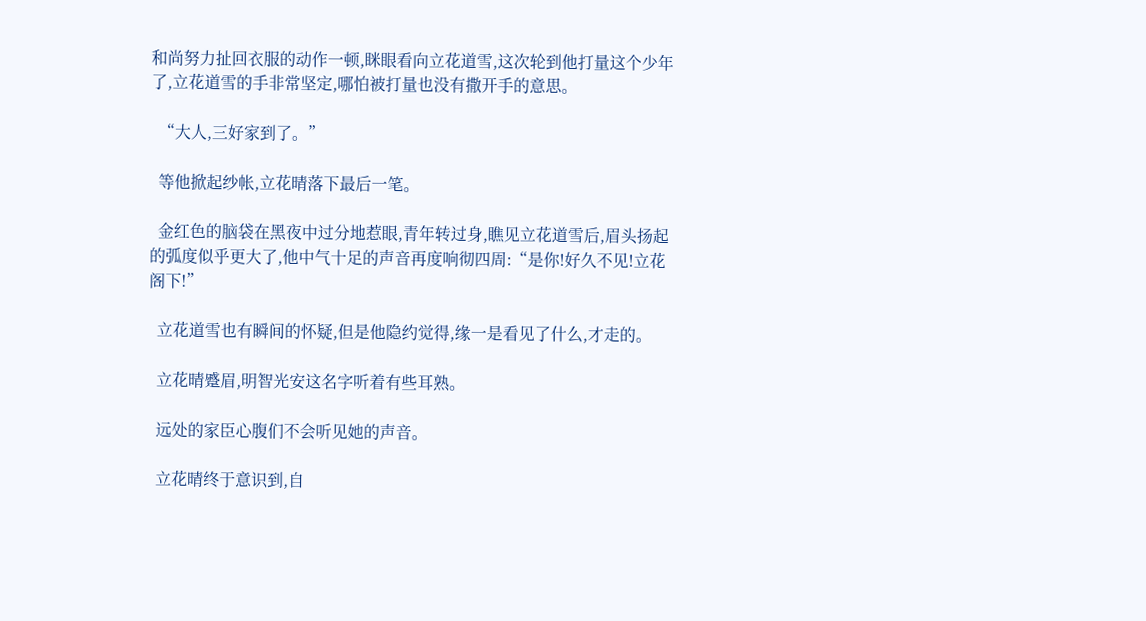和尚努力扯回衣服的动作一顿,眯眼看向立花道雪,这次轮到他打量这个少年了,立花道雪的手非常坚定,哪怕被打量也没有撒开手的意思。

  “大人,三好家到了。”

  等他掀起纱帐,立花晴落下最后一笔。

  金红色的脑袋在黑夜中过分地惹眼,青年转过身,瞧见立花道雪后,眉头扬起的弧度似乎更大了,他中气十足的声音再度响彻四周:“是你!好久不见!立花阁下!”

  立花道雪也有瞬间的怀疑,但是他隐约觉得,缘一是看见了什么,才走的。

  立花晴蹙眉,明智光安这名字听着有些耳熟。

  远处的家臣心腹们不会听见她的声音。

  立花晴终于意识到,自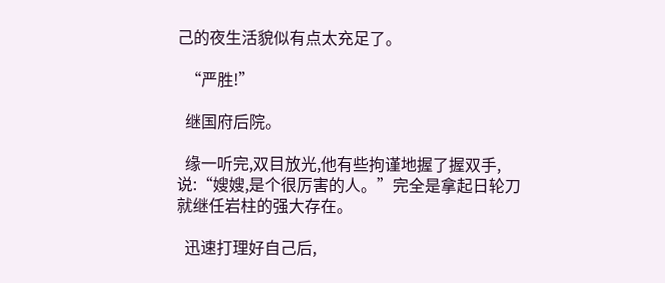己的夜生活貌似有点太充足了。

  “严胜!”

  继国府后院。

  缘一听完,双目放光,他有些拘谨地握了握双手,说:“嫂嫂,是个很厉害的人。”完全是拿起日轮刀就继任岩柱的强大存在。

  迅速打理好自己后,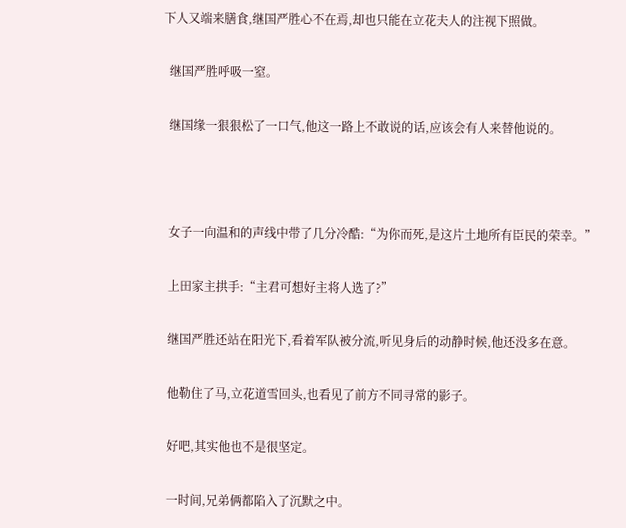下人又端来膳食,继国严胜心不在焉,却也只能在立花夫人的注视下照做。

  继国严胜呼吸一窒。

  继国缘一狠狠松了一口气,他这一路上不敢说的话,应该会有人来替他说的。



  女子一向温和的声线中带了几分冷酷:“为你而死,是这片土地所有臣民的荣幸。”

  上田家主拱手:“主君可想好主将人选了?”

  继国严胜还站在阳光下,看着军队被分流,听见身后的动静时候,他还没多在意。

  他勒住了马,立花道雪回头,也看见了前方不同寻常的影子。

  好吧,其实他也不是很坚定。

  一时间,兄弟俩都陷入了沉默之中。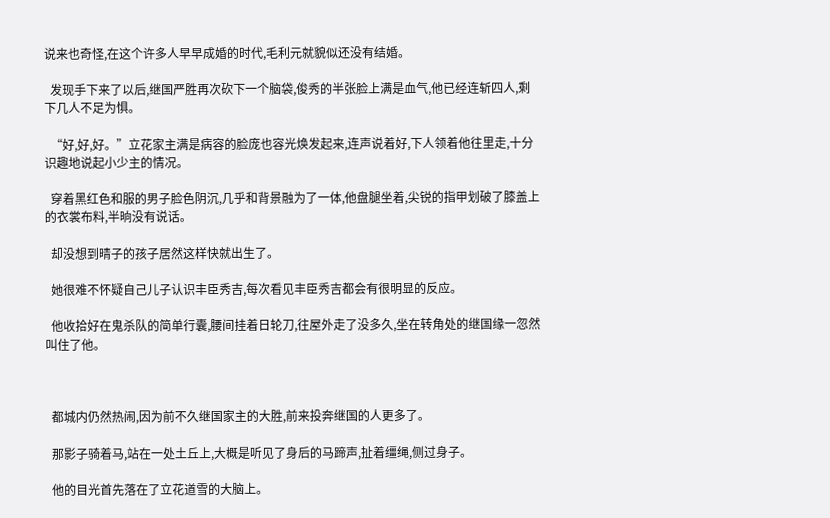说来也奇怪,在这个许多人早早成婚的时代,毛利元就貌似还没有结婚。

  发现手下来了以后,继国严胜再次砍下一个脑袋,俊秀的半张脸上满是血气,他已经连斩四人,剩下几人不足为惧。

  “好,好,好。”立花家主满是病容的脸庞也容光焕发起来,连声说着好,下人领着他往里走,十分识趣地说起小少主的情况。

  穿着黑红色和服的男子脸色阴沉,几乎和背景融为了一体,他盘腿坐着,尖锐的指甲划破了膝盖上的衣裳布料,半晌没有说话。

  却没想到晴子的孩子居然这样快就出生了。

  她很难不怀疑自己儿子认识丰臣秀吉,每次看见丰臣秀吉都会有很明显的反应。

  他收拾好在鬼杀队的简单行囊,腰间挂着日轮刀,往屋外走了没多久,坐在转角处的继国缘一忽然叫住了他。



  都城内仍然热闹,因为前不久继国家主的大胜,前来投奔继国的人更多了。

  那影子骑着马,站在一处土丘上,大概是听见了身后的马蹄声,扯着缰绳,侧过身子。

  他的目光首先落在了立花道雪的大脑上。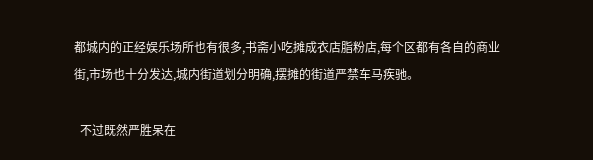都城内的正经娱乐场所也有很多,书斋小吃摊成衣店脂粉店,每个区都有各自的商业街,市场也十分发达,城内街道划分明确,摆摊的街道严禁车马疾驰。

  不过既然严胜呆在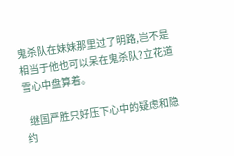鬼杀队在妹妹那里过了明路,岂不是相当于他也可以呆在鬼杀队?立花道雪心中盘算着。

  继国严胜只好压下心中的疑虑和隐约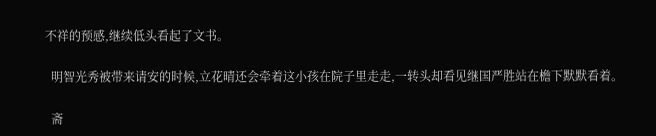不祥的预感,继续低头看起了文书。

  明智光秀被带来请安的时候,立花晴还会牵着这小孩在院子里走走,一转头却看见继国严胜站在檐下默默看着。

  斋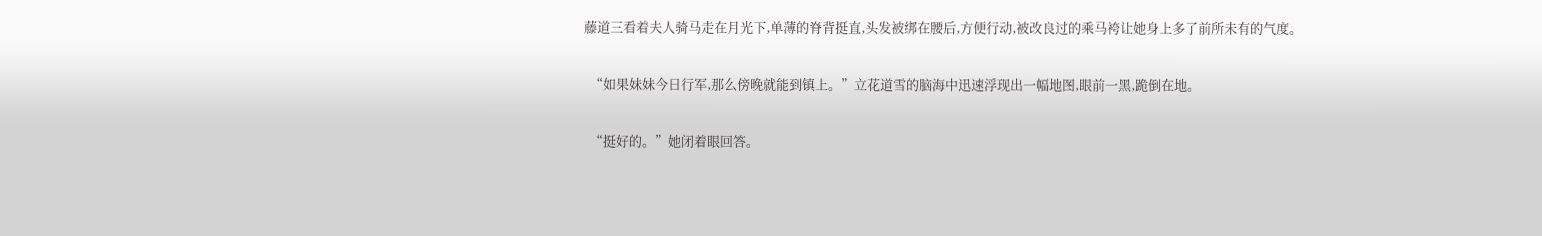藤道三看着夫人骑马走在月光下,单薄的脊背挺直,头发被绑在腰后,方便行动,被改良过的乘马袴让她身上多了前所未有的气度。

  “如果妹妹今日行军,那么傍晚就能到镇上。”立花道雪的脑海中迅速浮现出一幅地图,眼前一黑,跪倒在地。

  “挺好的。”她闭着眼回答。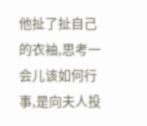他扯了扯自己的衣袖,思考一会儿该如何行事,是向夫人投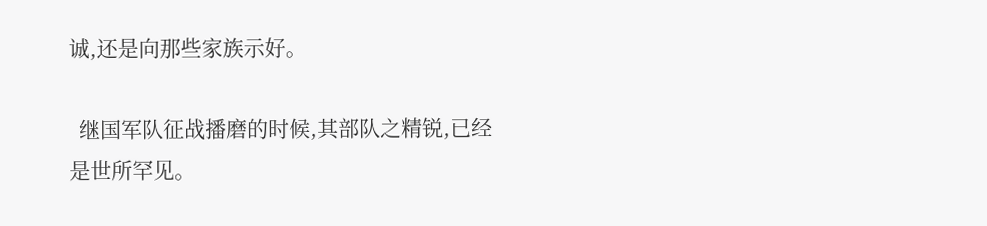诚,还是向那些家族示好。

  继国军队征战播磨的时候,其部队之精锐,已经是世所罕见。